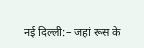नई दिल्ली:– जहां रूस के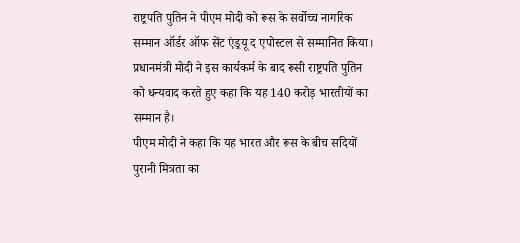राष्ट्रपति पुतिन ने पीएम मोदी को रूस के सर्वोच्च नागरिक सम्मान ऑर्डर ऑफ सेंट एंड्रयू द एपोस्टल से सम्मानित किया। प्रधानमंत्री मोदी ने इस कार्यकर्म के बाद रूसी राष्ट्रपति पुतिन को धन्यवाद करते हुए कहा कि यह 140 करोड़ भारतीयों का सम्मान है।
पीएम मोदी ने कहा कि यह भारत और रूस के बीच सदियों पुरानी मित्रता का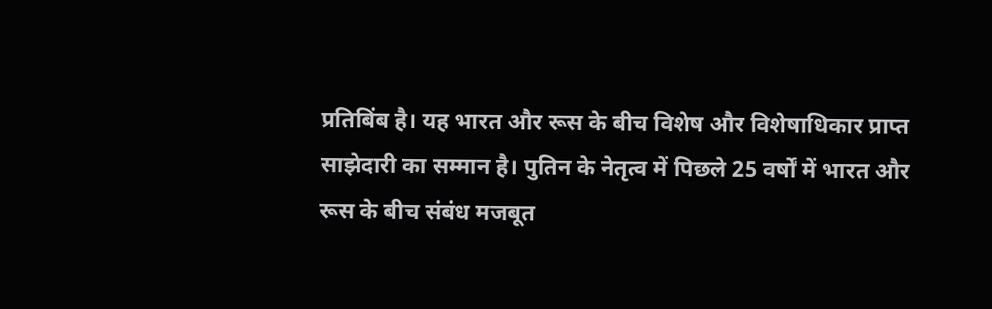प्रतिबिंब है। यह भारत और रूस के बीच विशेष और विशेषाधिकार प्राप्त साझेदारी का सम्मान है। पुतिन के नेतृत्व में पिछले 25 वर्षों में भारत और रूस के बीच संबंध मजबूत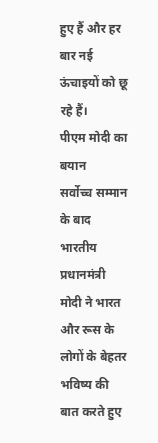हुए हैं और हर बार नई ऊंचाइयों को छू रहे हैं।
पीएम मोदी का बयान
सर्वोच्च सम्मान के बाद भारतीय प्रधानमंत्री मोदी ने भारत और रूस के लोगों के बेहतर भविष्य की बात करते हुए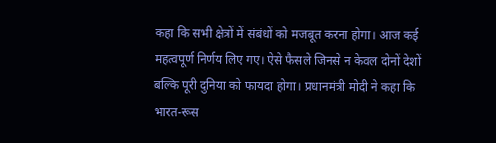कहा कि सभी क्षेत्रों में संबंधों को मजबूत करना होगा। आज कई महत्वपूर्ण निर्णय लिए गए। ऐसे फैसले जिनसे न केवल दोनों देशों बल्कि पूरी दुनिया को फायदा होगा। प्रधानमंत्री मोदी ने कहा कि भारत-रूस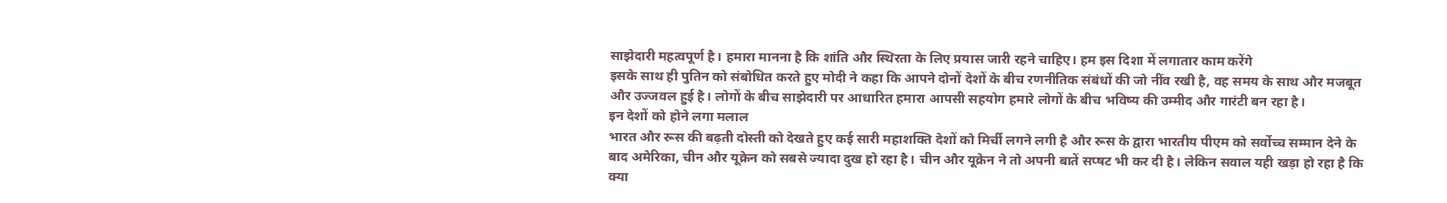साझेदारी महत्वपूर्ण है। हमारा मानना है कि शांति और स्थिरता के लिए प्रयास जारी रहने चाहिए। हम इस दिशा में लगातार काम करेंगे
इसके साथ ही पुतिन को संबोधित करते हुए मोदी ने कहा कि आपने दोनों देशों के बीच रणनीतिक संबंधों की जो नींव रखी है, वह समय के साथ और मजबूत और उज्जवल हुई है। लोगों के बीच साझेदारी पर आधारित हमारा आपसी सहयोग हमारे लोगों के बीच भविष्य की उम्मीद और गारंटी बन रहा है।
इन देशों को होने लगा मलाल
भारत और रूस की बढ़ती दोस्ती को देखते हुए कई सारी महाशक्ति देशों को मिर्ची लगने लगी है और रूस के द्वारा भारतीय पीएम को सर्वोच्च सम्मान देने के बाद अमेरिका, चीन और यूक्रेन को सबसे ज्यादा दुख हो रहा है। चीन और यूक्रेन ने तो अपनी बातें सप्षट भी कर दी है। लेकिन सवाल यही खड़ा हो रहा है कि क्या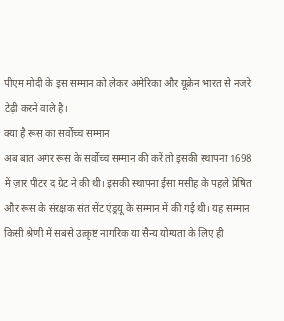पीएम मोदी के इस सम्मान को लेकर अमेरिका और यूक्रेन भारत से नजरे टेढ़ी करने वाले है।
क्या है रूस का सर्वोच्च सम्मान
अब बात अगर रूस के सर्वोच्च सम्मान की करें तो इसकी स्थापना 1698 में ज़ार पीटर द ग्रेट ने की थी। इसकी स्थापना ईसा मसीह के पहले प्रेषित और रूस के संरक्षक संत सेंट एंड्रयू के सम्मान में की गई थी। यह सम्मान किसी श्रेणी में सबसे उत्कृष्ट नागरिक या सैन्य योग्यता के लिए ही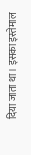दिया जाता था। इसका इस्तेमाल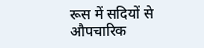रूस में सदियों से औपचारिक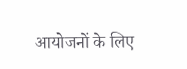आयोजनों के लिए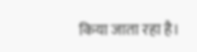किया जाता रहा है।